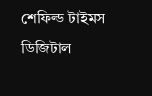শেফিল্ড টাইমস ডিজিটাল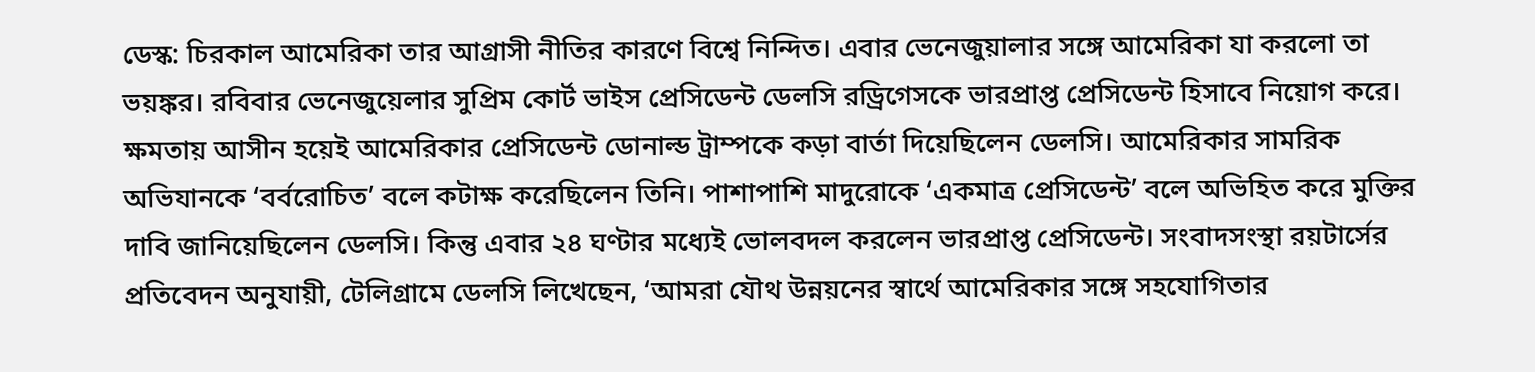ডেস্ক: চিরকাল আমেরিকা তার আগ্রাসী নীতির কারণে বিশ্বে নিন্দিত। এবার ভেনেজুয়ালার সঙ্গে আমেরিকা যা করলো তা ভয়ঙ্কর। রবিবার ভেনেজুয়েলার সুপ্রিম কোর্ট ভাইস প্রেসিডেন্ট ডেলসি রড্রিগেসকে ভারপ্রাপ্ত প্রেসিডেন্ট হিসাবে নিয়োগ করে। ক্ষমতায় আসীন হয়েই আমেরিকার প্রেসিডেন্ট ডোনাল্ড ট্রাম্পকে কড়া বার্তা দিয়েছিলেন ডেলসি। আমেরিকার সামরিক অভিযানকে ‘বর্বরোচিত’ বলে কটাক্ষ করেছিলেন তিনি। পাশাপাশি মাদুরোকে ‘একমাত্র প্রেসিডেন্ট’ বলে অভিহিত করে মুক্তির দাবি জানিয়েছিলেন ডেলসি। কিন্তু এবার ২৪ ঘণ্টার মধ্যেই ভোলবদল করলেন ভারপ্রাপ্ত প্রেসিডেন্ট। সংবাদসংস্থা রয়টার্সের প্রতিবেদন অনুযায়ী, টেলিগ্রামে ডেলসি লিখেছেন, ‘আমরা যৌথ উন্নয়নের স্বার্থে আমেরিকার সঙ্গে সহযোগিতার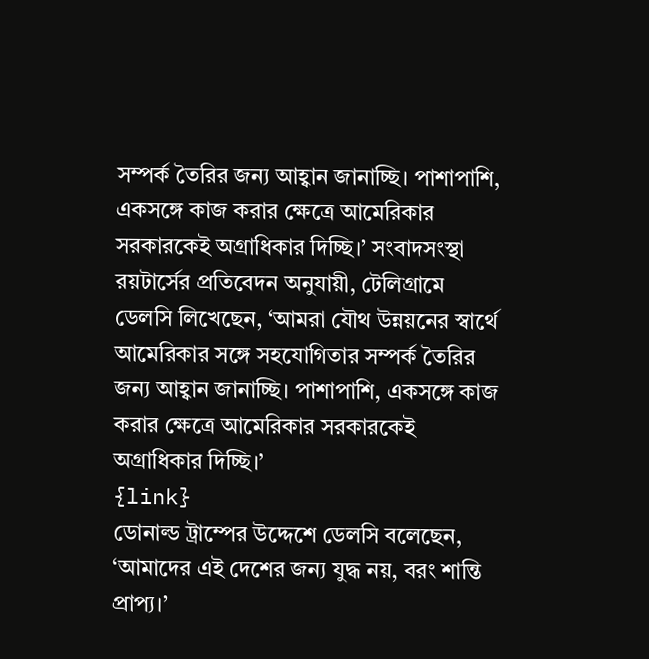সম্পর্ক তৈরির জন্য আহ্বান জানাচ্ছি। পাশাপাশি, একসঙ্গে কাজ করার ক্ষেত্রে আমেরিকার সরকারকেই অগ্রাধিকার দিচ্ছি।’ সংবাদসংস্থা রয়টার্সের প্রতিবেদন অনুযায়ী, টেলিগ্রামে ডেলসি লিখেছেন, ‘আমরা যৌথ উন্নয়নের স্বার্থে আমেরিকার সঙ্গে সহযোগিতার সম্পর্ক তৈরির জন্য আহ্বান জানাচ্ছি। পাশাপাশি, একসঙ্গে কাজ করার ক্ষেত্রে আমেরিকার সরকারকেই অগ্রাধিকার দিচ্ছি।’
{link}
ডোনাল্ড ট্রাম্পের উদ্দেশে ডেলসি বলেছেন, ‘আমাদের এই দেশের জন্য যুদ্ধ নয়, বরং শান্তি প্রাপ্য।’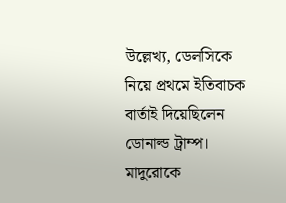উল্লেখ্য, ডেলসিকে নিয়ে প্রথমে ইতিবাচক বার্তাই দিয়েছিলেন ডোনাল্ড ট্রাম্প। মাদুরোকে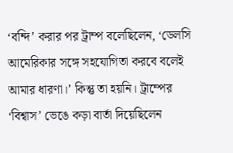‘বন্দি’ করার পর ট্রাম্প বলেছিলেন, ‘ডেলসি আমেরিকার সঙ্গে সহযোগিতা করবে বলেই আমার ধারণা।’ কিন্তু তা হয়নি। ট্রাম্পের ‘বিশ্বাস’ ভেঙে কড়া বার্তা দিয়েছিলেন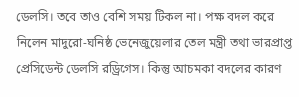ডেলসি। তবে তাও বেশি সময় টিকল না। পক্ষ বদল করে নিলেন মাদুরো-ঘনিষ্ঠ ভেনেজুয়েলার তেল মন্ত্রী তথা ভারপ্রাপ্ত প্রেসিডেন্ট ডেলসি রড্রিগেস। কিন্তু আচমকা বদলের কারণ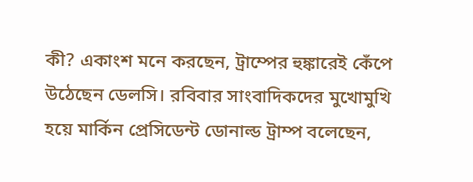কী? একাংশ মনে করছেন, ট্রাম্পের হুঙ্কারেই কেঁপে উঠেছেন ডেলসি। রবিবার সাংবাদিকদের মুখোমুখি হয়ে মার্কিন প্রেসিডেন্ট ডোনাল্ড ট্রাম্প বলেছেন,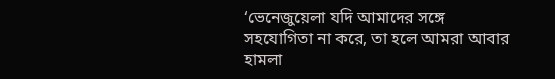‘ভেনেজুয়েলা যদি আমাদের সঙ্গে সহযোগিতা না করে, তা হলে আমরা আবার হামলা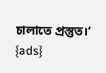চালাতে প্রস্তুত।‘
{ads}